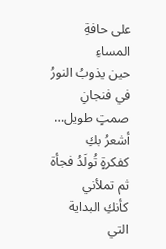على حافةِ المساءِ
حين يذوبُ النورُ
في فنجانِ صمتٍ طويل…
أشعرُ بكِ
كفكرةٍ تُولَدُ فجأة
ثم تملأني
كأنكِ البداية
التي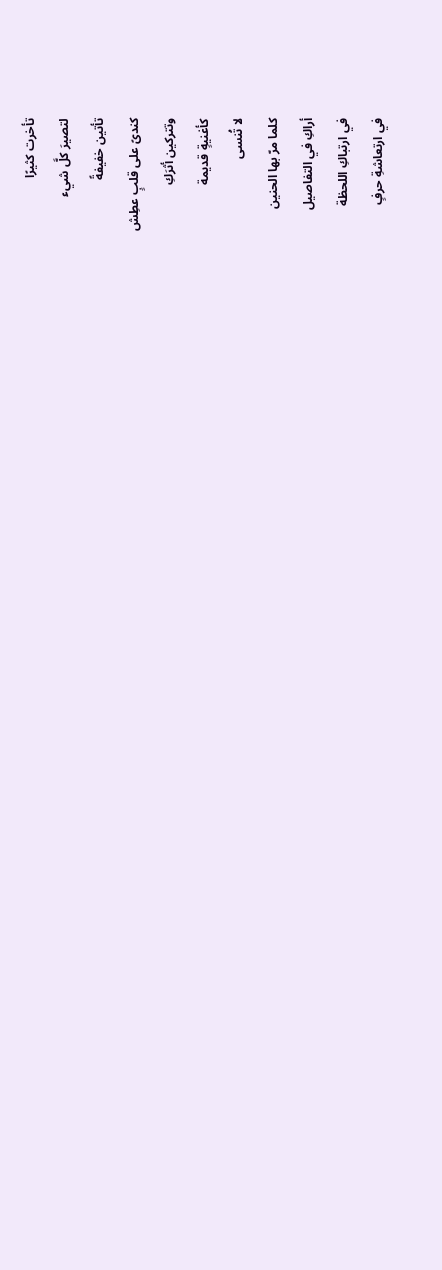تأخرت كثيرًا
لتصيرَ كلَّ شيء
تأتين خفيفةً
كندىً على قلبٍ عطِش
وتتركين أثرَكِ
كأغنيةٍ قديمة
لا تُنسى
كلما مرّ بها الحنين
أراكِ في التفاصيل
في ارتباكِ اللحظة
في ارتعاشةِ حرفٍ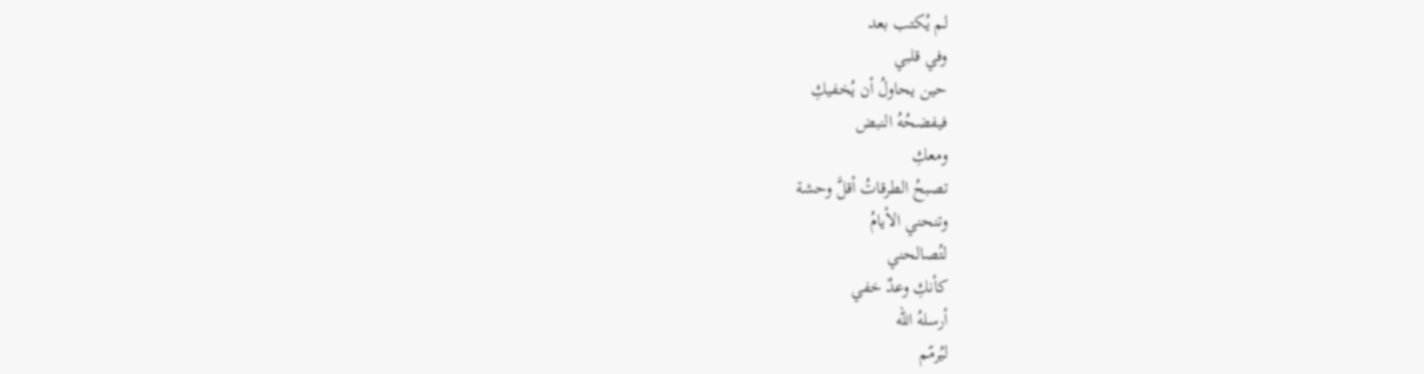لم يُكتب بعد
وفي قلبي
حين يحاولُ أن يُخفيكِ
فيفضحُهُ النبض
ومعكِ
تصبحُ الطرقاتُ أقلَّ وحشة
وتنحني الأيامُ
لتُصالحني
كأنكِ وعدٌ خفي
أرسلهُ الله
ليُرمّم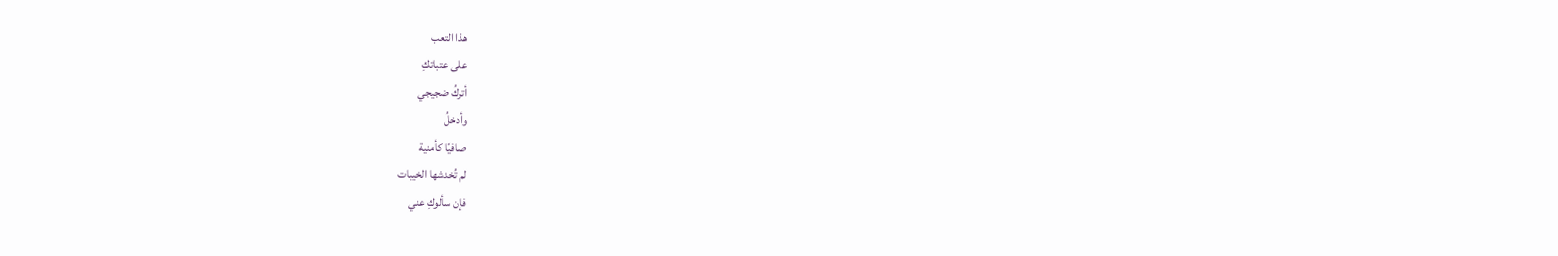هذا التعب
على عتباتكِ
أتركُ ضجيجي
وأدخلُ
صافيًا كأمنية
لم تُخدشها الخيبات
فإن سألوكِ عني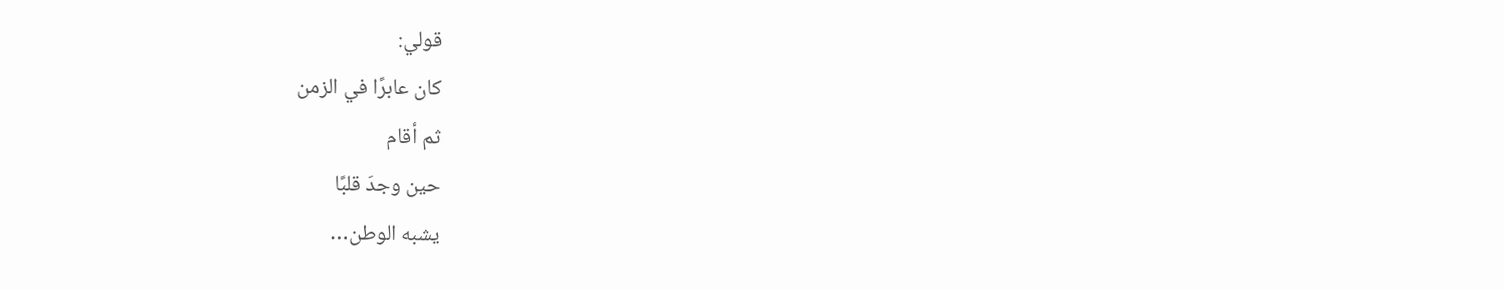قولي:
كان عابرًا في الزمن
ثم أقام
حين وجدَ قلبًا
يشبه الوطن…